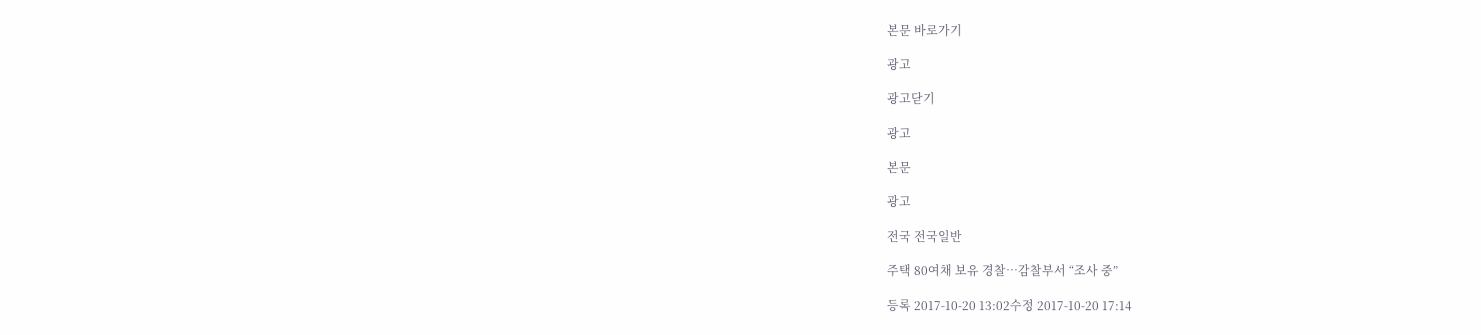본문 바로가기

광고

광고닫기

광고

본문

광고

전국 전국일반

주택 80여채 보유 경찰…감찰부서 “조사 중”

등록 2017-10-20 13:02수정 2017-10-20 17:14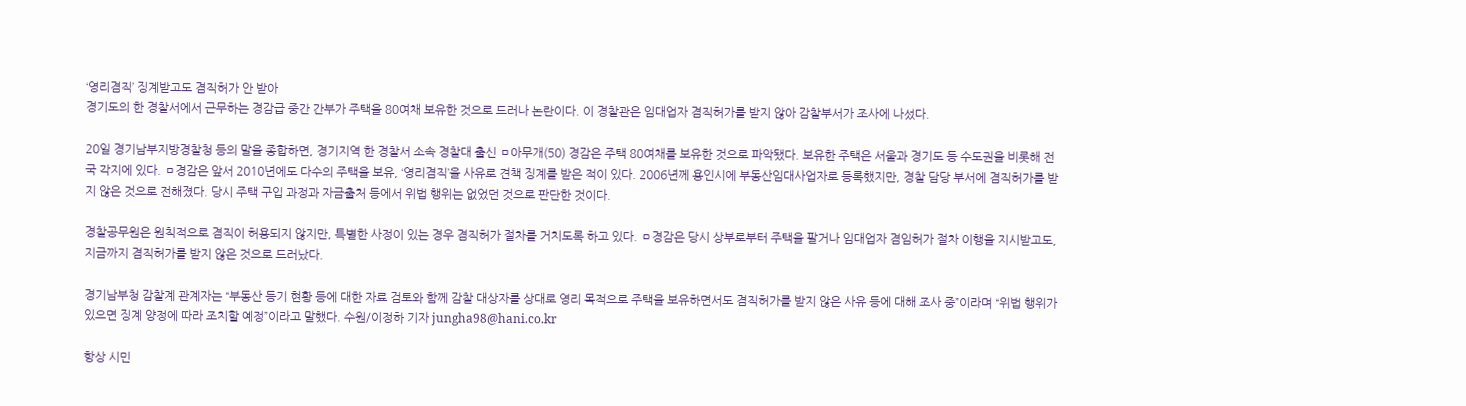‘영리겸직’ 징계받고도 겸직허가 안 받아
경기도의 한 경찰서에서 근무하는 경감급 중간 간부가 주택을 80여채 보유한 것으로 드러나 논란이다. 이 경찰관은 임대업자 겸직허가를 받지 않아 감찰부서가 조사에 나섰다.

20일 경기남부지방경찰청 등의 말을 종합하면, 경기지역 한 경찰서 소속 경찰대 출신 ㅁ아무개(50) 경감은 주택 80여채를 보유한 것으로 파악됐다. 보유한 주택은 서울과 경기도 등 수도권을 비롯해 전국 각지에 있다. ㅁ경감은 앞서 2010년에도 다수의 주택을 보유, ‘영리겸직’을 사유로 견책 징계를 받은 적이 있다. 2006년께 용인시에 부동산임대사업자로 등록했지만, 경찰 담당 부서에 겸직허가를 받지 않은 것으로 전해졌다. 당시 주택 구입 과정과 자금출처 등에서 위법 행위는 없었던 것으로 판단한 것이다.

경찰공무원은 원칙적으로 겸직이 허용되지 않지만, 특별한 사정이 있는 경우 겸직허가 절차를 거치도록 하고 있다. ㅁ경감은 당시 상부로부터 주택을 팔거나 임대업자 겸임허가 절차 이행을 지시받고도, 지금까지 겸직허가를 받지 않은 것으로 드러났다.

경기남부청 감찰계 관계자는 “부동산 등기 현황 등에 대한 자료 검토와 함께 감찰 대상자를 상대로 영리 목적으로 주택을 보유하면서도 겸직허가를 받지 않은 사유 등에 대해 조사 중”이라며 “위법 행위가 있으면 징계 양정에 따라 조치할 예정”이라고 말했다. 수원/이정하 기자 jungha98@hani.co.kr

항상 시민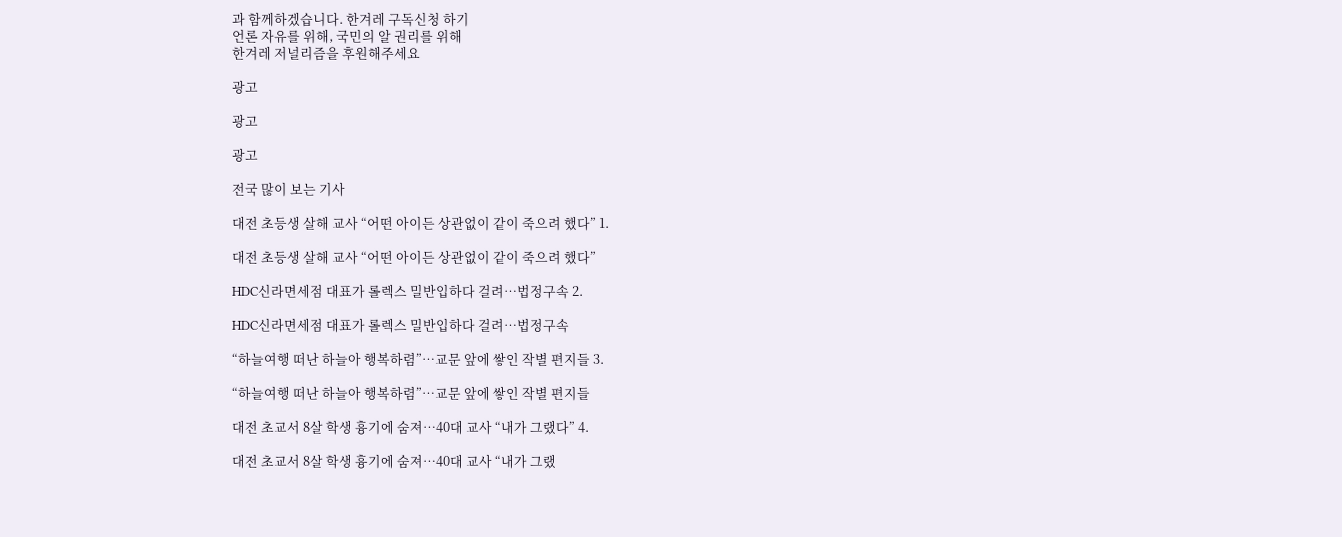과 함께하겠습니다. 한겨레 구독신청 하기
언론 자유를 위해, 국민의 알 권리를 위해
한겨레 저널리즘을 후원해주세요

광고

광고

광고

전국 많이 보는 기사

대전 초등생 살해 교사 “어떤 아이든 상관없이 같이 죽으려 했다” 1.

대전 초등생 살해 교사 “어떤 아이든 상관없이 같이 죽으려 했다”

HDC신라면세점 대표가 롤렉스 밀반입하다 걸려…법정구속 2.

HDC신라면세점 대표가 롤렉스 밀반입하다 걸려…법정구속

“하늘여행 떠난 하늘아 행복하렴”…교문 앞에 쌓인 작별 편지들 3.

“하늘여행 떠난 하늘아 행복하렴”…교문 앞에 쌓인 작별 편지들

대전 초교서 8살 학생 흉기에 숨져…40대 교사 “내가 그랬다” 4.

대전 초교서 8살 학생 흉기에 숨져…40대 교사 “내가 그랬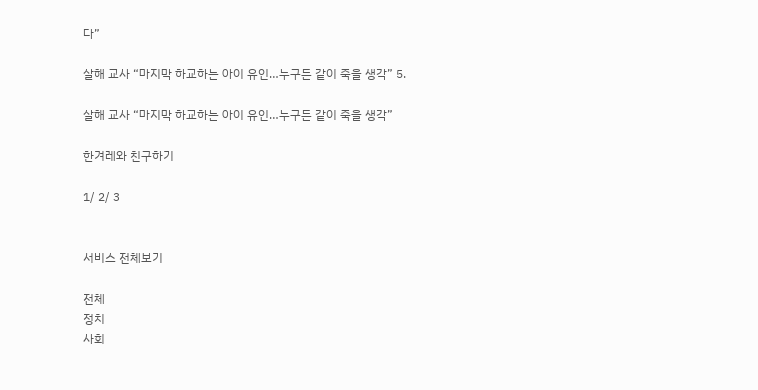다”

살해 교사 “마지막 하교하는 아이 유인…누구든 같이 죽을 생각” 5.

살해 교사 “마지막 하교하는 아이 유인…누구든 같이 죽을 생각”

한겨레와 친구하기

1/ 2/ 3


서비스 전체보기

전체
정치
사회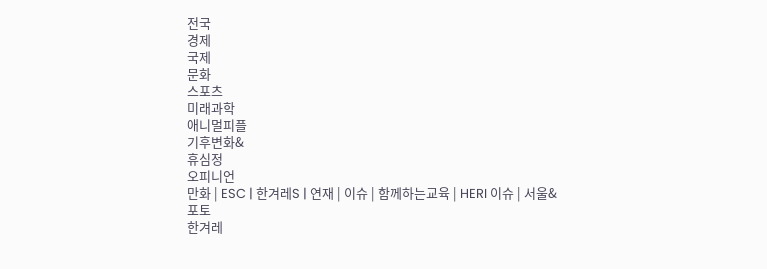전국
경제
국제
문화
스포츠
미래과학
애니멀피플
기후변화&
휴심정
오피니언
만화 | ESC | 한겨레S | 연재 | 이슈 | 함께하는교육 | HERI 이슈 | 서울&
포토
한겨레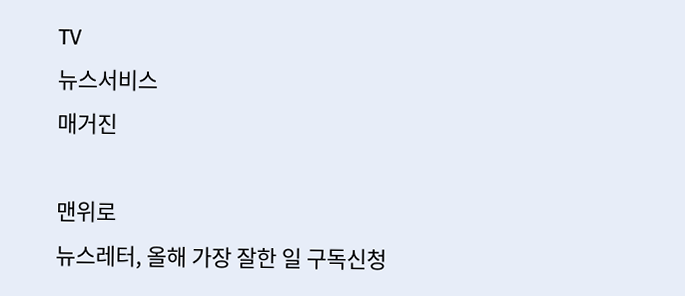TV
뉴스서비스
매거진

맨위로
뉴스레터, 올해 가장 잘한 일 구독신청